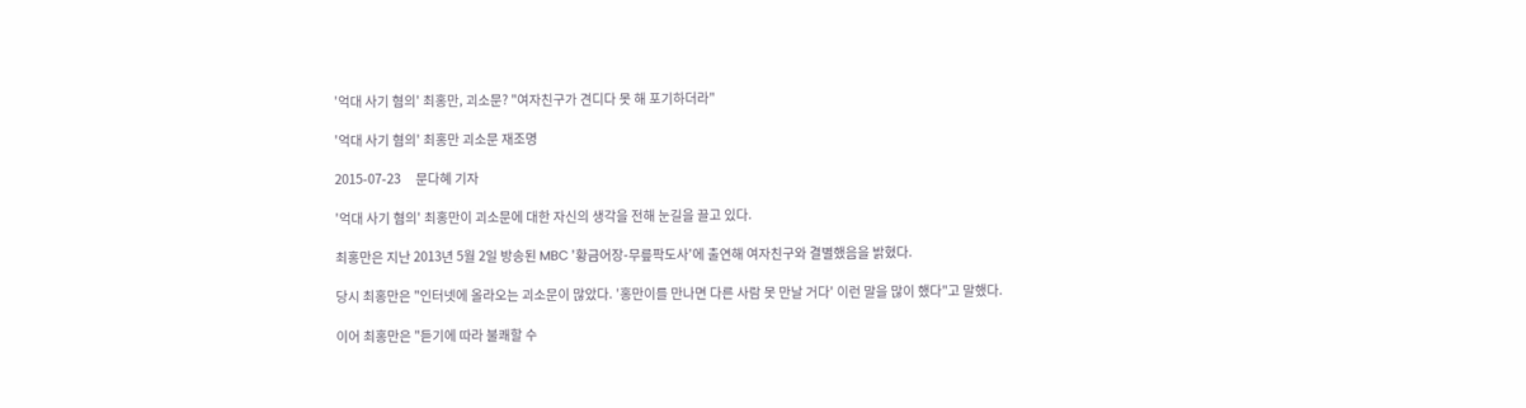'억대 사기 혐의' 최홍만, 괴소문? "여자친구가 견디다 못 해 포기하더라"

'억대 사기 혐의' 최홍만 괴소문 재조명

2015-07-23     문다혜 기자

'억대 사기 혐의' 최홍만이 괴소문에 대한 자신의 생각을 전해 눈길을 끌고 있다.

최홍만은 지난 2013년 5월 2일 방송된 MBC '황금어장-무릎팍도사'에 출연해 여자친구와 결별했음을 밝혔다.

당시 최홍만은 "인터넷에 올라오는 괴소문이 많았다. '홍만이를 만나면 다른 사람 못 만날 거다' 이런 말을 많이 했다"고 말했다.

이어 최홍만은 "듣기에 따라 불쾌할 수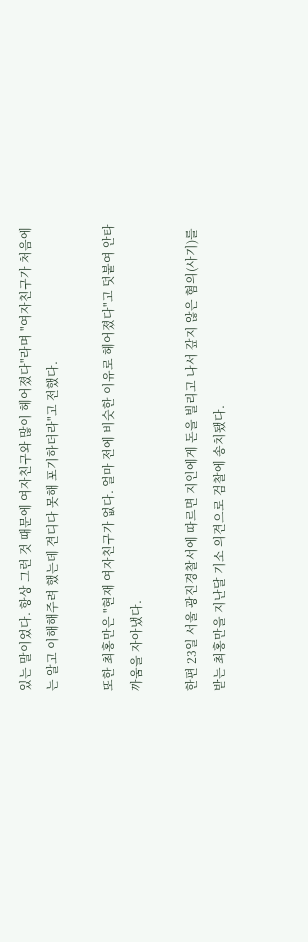있는 말이었다. 항상 그런 것 때문에 여자친구와 많이 헤어졌다"라며 "여자친구가 처음에는 알고 이해해주려 했는데 견디다 못해 포기하더라"고 전했다.

또한 최홍만은 "현재 여자친구가 없다. 얼마 전에 비슷한 이유로 헤어졌다"고 덧붙여 안타까움을 자아냈다.

한편 23일 서울 광진경찰서에 따르면 지인에게 돈을 빌리고 나서 갚지 않은 혐의(사기)를 받는 최홍만을 지난달 기소 의견으로 검찰에 송치됐다.